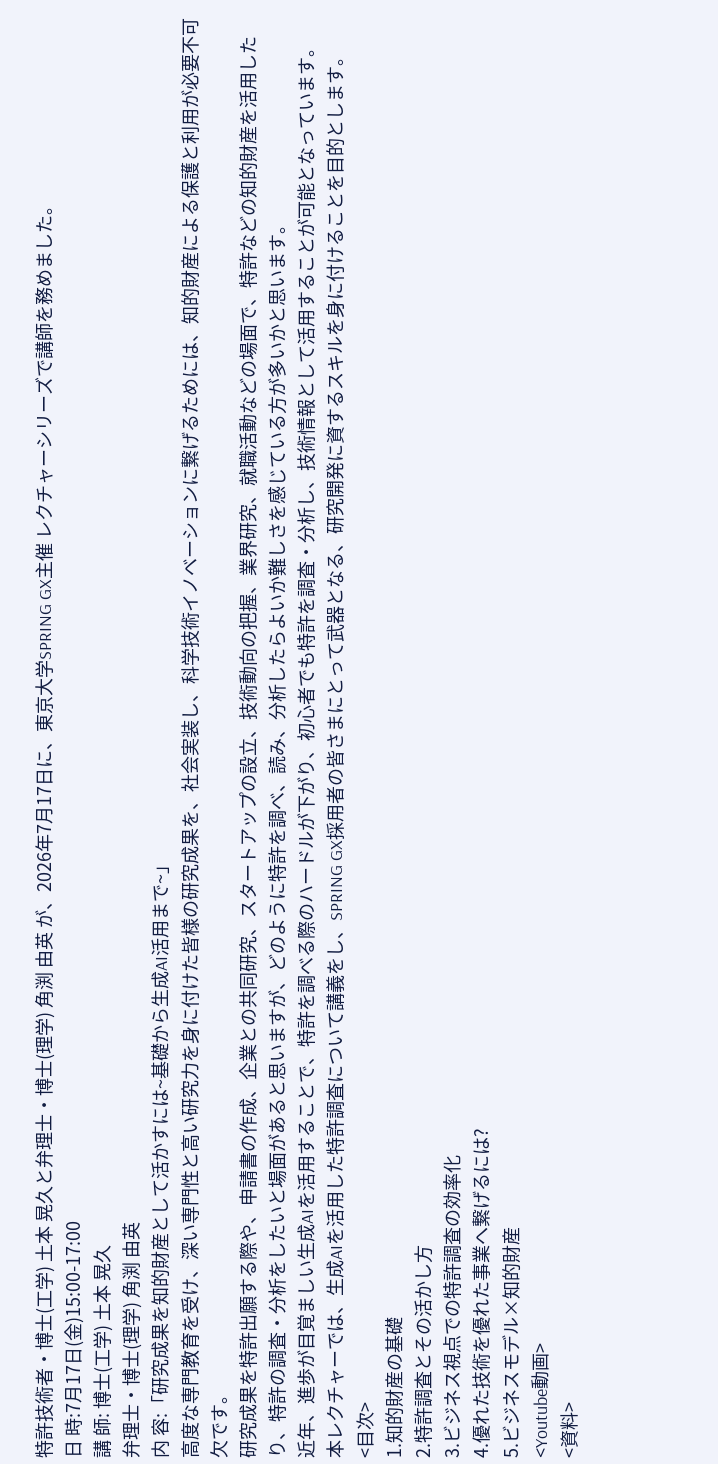特許技術者・博士(工学) 土本 晃久と弁理士・博士(理学) 角渕 由英 が、2026年7月17日に、東京大学SPRING GX主催 レクチャーシリーズで講師を務めました。
日 時:7月17日(金)15:00-17:00
講 師: 博士(工学) 土本 晃久
弁理士・博士(理学) 角渕 由英
内 容:「研究成果を知的財産として活かすには~基礎から生成AI活用まで~」
高度な専門教育を受け、深い専門性と高い研究力を身に付けた皆様の研究成果を、社会実装し、科学技術イノベーションに繋げるためには、知的財産による保護と利用が必要不可欠です。
研究成果を特許出願する際や、申請書の作成、企業との共同研究、スタートアップの設立、技術動向の把握、業界研究、就職活動などの場面で、特許などの知的財産を活用したり、特許の調査・分析をしたいと場面があると思いますが、どのように特許を調べ、読み、分析したらよいか難しさを感じている方が多いかと思います。
近年、進歩が目覚ましい生成AIを活用することで、特許を調べる際のハードルが下がり、初心者でも特許を調査・分析し、技術情報として活用することが可能となっています。
本レクチャーでは、生成AIを活用した特許調査について講義をし、SPRING GX採用者の皆さまにとって武器となる、研究開発に資するスキルを身に付けることを目的とします。
<目次>
1.知的財産の基礎
2.特許調査とその活かし方
3.ビジネス視点での特許調査の効率化
4.優れた技術を優れた事業へ繋げるには?
5.ビジネスモデル×知的財産
<Youtube動画>
<資料>